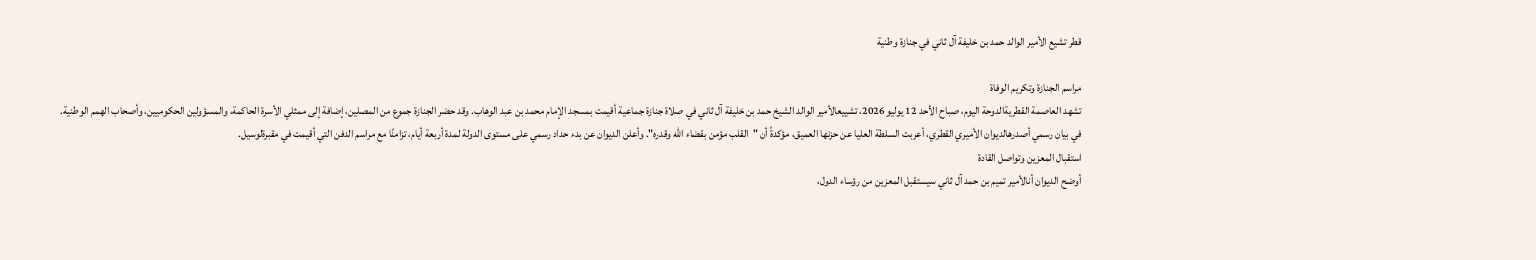قطر تشيع الأمير الوالد حمد بن خليفة آل ثاني في جنازة وطنية

مراسم الجنازة وتكريم الوفاة
تشهد العاصمة القطريةالدوحة اليوم، صباح الأحد 12 يوليو 2026، تشييعالأمير الوالد الشيخ حمد بن خليفة آل ثاني في صلاة جنازة جماعية أقيمت بمسجد الإمام محمد بن عبد الوهاب. وقد حضر الجنازة جموع من المصلين، إضافة إلى ممثلي الأسرة الحاكمة، والمسؤولين الحكوميين، وأصحاب الهمم الوطنية.
في بيان رسمي أصدرهالديوان الأميري القطري، أعربت السلطة العليا عن حزنها العميق، مؤكدةً أن "القلب مؤمن بقضاء الله وقدره". وأعلن الديوان عن بدء حداد رسمي على مستوى الدولة لمدة أربعة أيام، تزامنًا مع مراسم الدفن التي أقيمت في مقبرةلوسيل.
استقبال المعزين وتواصل القادة
أوضح الديوان أنالأمير تميم بن حمد آل ثاني سيستقبل المعزين من رؤساء الدول،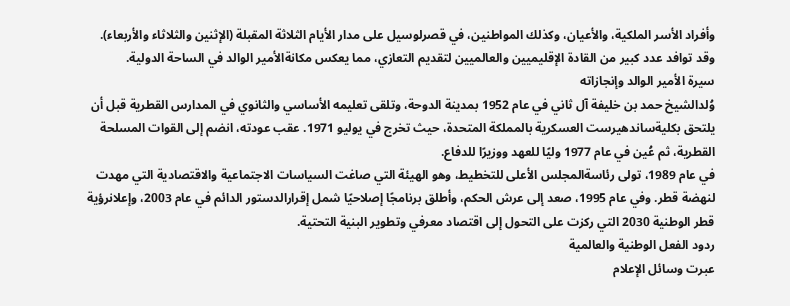وأفراد الأسر الملكية، والأعيان، وكذلك المواطنين، في قصرلوسيل على مدار الأيام الثلاثة المقبلة (الإثنين والثلاثاء والأربعاء). وقد توافد عدد كبير من القادة الإقليميين والعالميين لتقديم التعازي، مما يعكس مكانةالأمير الوالد في الساحة الدولية.
سيرة الأمير الوالد وإنجازاته
وُلدالشيخ حمد بن خليفة آل ثاني في عام 1952 بمدينة الدوحة، وتلقى تعليمه الأساسي والثانوي في المدارس القطرية قبل أن يلتحق بكليةساندهيرست العسكرية بالمملكة المتحدة، حيث تخرج في يوليو 1971. عقب عودته، انضم إلى القوات المسلحة القطرية، ثم عُين في عام 1977 وليًا للعهد ووزيرًا للدفاع.
في عام 1989، تولى رئاسةالمجلس الأعلى للتخطيط، وهو الهيئة التي صاغت السياسات الاجتماعية والاقتصادية التي مهدت لنهضة قطر. وفي عام 1995، صعد إلى عرش الحكم، وأطلق برنامجًا إصلاحيًا شمل إقرارالدستور الدائم في عام 2003، وإعلانرؤية قطر الوطنية 2030 التي ركزت على التحول إلى اقتصاد معرفي وتطوير البنية التحتية.
ردود الفعل الوطنية والعالمية
عبرت وسائل الإعلام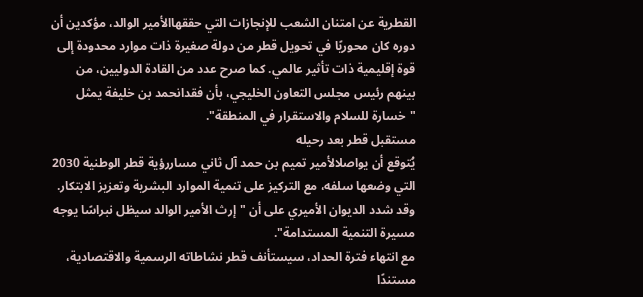القطرية عن امتنان الشعب للإنجازات التي حققهاالأمير الوالد، مؤكدين أن دوره كان محوريًا في تحويل قطر من دولة صغيرة ذات موارد محدودة إلى قوة إقليمية ذات تأثير عالمي. كما صرح عدد من القادة الدوليين، من بينهم رئيس مجلس التعاون الخليجي، بأن فقدانحمد بن خليفة يمثل "خسارة للسلام والاستقرار في المنطقة".
مستقبل قطر بعد رحيله
يُتوقع أن يواصلالأمير تميم بن حمد آل ثاني مساررؤية قطر الوطنية 2030 التي وضعها سلفه، مع التركيز على تنمية الموارد البشرية وتعزيز الابتكار. وقد شدد الديوان الأميري على أن "إرث الأمير الوالد سيظل نبراسًا يوجه مسيرة التنمية المستدامة".
مع انتهاء فترة الحداد، سيستأنف قطر نشاطاته الرسمية والاقتصادية، مستندًا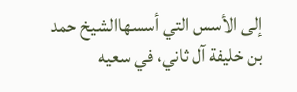إلى الأسس التي أسسهاالشيخ حمد بن خليفة آل ثاني، في سعيه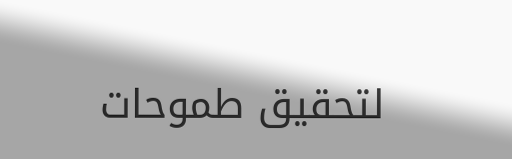لتحقيق طموحات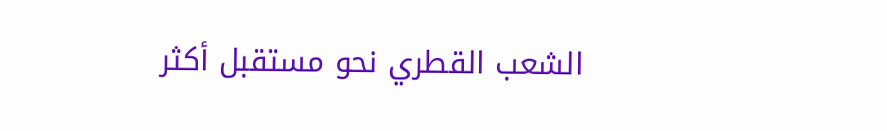الشعب القطري نحو مستقبل أكثر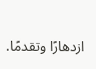ازدهارًا وتقدمًا.